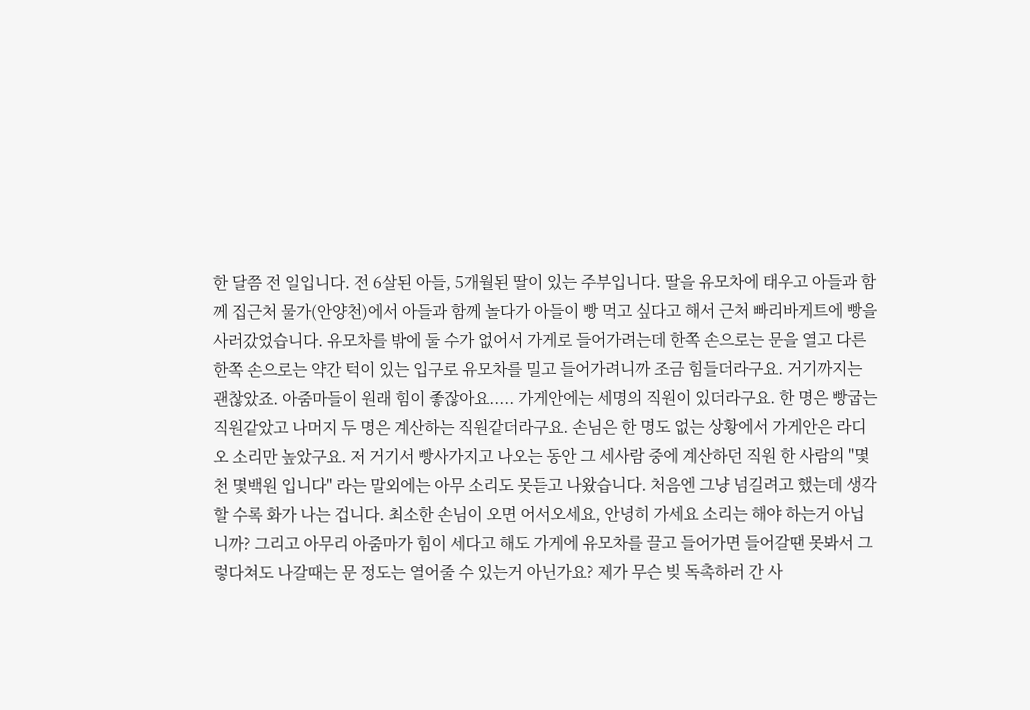한 달쯤 전 일입니다. 전 6살된 아들, 5개월된 딸이 있는 주부입니다. 딸을 유모차에 태우고 아들과 함께 집근처 물가(안양천)에서 아들과 함께 놀다가 아들이 빵 먹고 싶다고 해서 근처 빠리바게트에 빵을 사러갔었습니다. 유모차를 밖에 둘 수가 없어서 가게로 들어가려는데 한쪽 손으로는 문을 열고 다른 한쪽 손으로는 약간 턱이 있는 입구로 유모차를 밀고 들어가려니까 조금 힘들더라구요. 거기까지는 괜찮았죠. 아줌마들이 원래 힘이 좋잖아요..... 가게안에는 세명의 직원이 있더라구요. 한 명은 빵굽는 직원같았고 나머지 두 명은 계산하는 직원같더라구요. 손님은 한 명도 없는 상황에서 가게안은 라디오 소리만 높았구요. 저 거기서 빵사가지고 나오는 동안 그 세사람 중에 계산하던 직원 한 사람의 "몇천 몇백원 입니다" 라는 말외에는 아무 소리도 못듣고 나왔습니다. 처음엔 그냥 넘길려고 했는데 생각할 수록 화가 나는 겁니다. 최소한 손님이 오면 어서오세요, 안녕히 가세요 소리는 해야 하는거 아닙니까? 그리고 아무리 아줌마가 힘이 세다고 해도 가게에 유모차를 끌고 들어가면 들어갈땐 못봐서 그렇다쳐도 나갈때는 문 정도는 열어줄 수 있는거 아닌가요? 제가 무슨 빚 독촉하러 간 사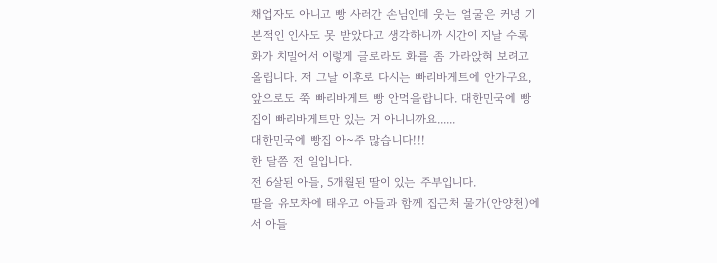채업자도 아니고 빵 사러간 손님인데 웃는 얼굴은 커녕 기본적인 인사도 못 받았다고 생각하니까 시간이 지날 수록 화가 치밀어서 이렇게 글로라도 화를 좀 가라앉혀 보려고 올립니다. 저 그날 이후로 다시는 빠리바게트에 안가구요, 앞으로도 쭉 빠리바게트 빵 안먹을랍니다. 대한민국에 빵집이 빠리바게트만 있는 거 아니니까요......
대한민국에 빵집 아~주 많습니다!!!
한 달쯤 전 일입니다.
전 6살된 아들, 5개월된 딸이 있는 주부입니다.
딸을 유모차에 태우고 아들과 함께 집근처 물가(안양천)에서 아들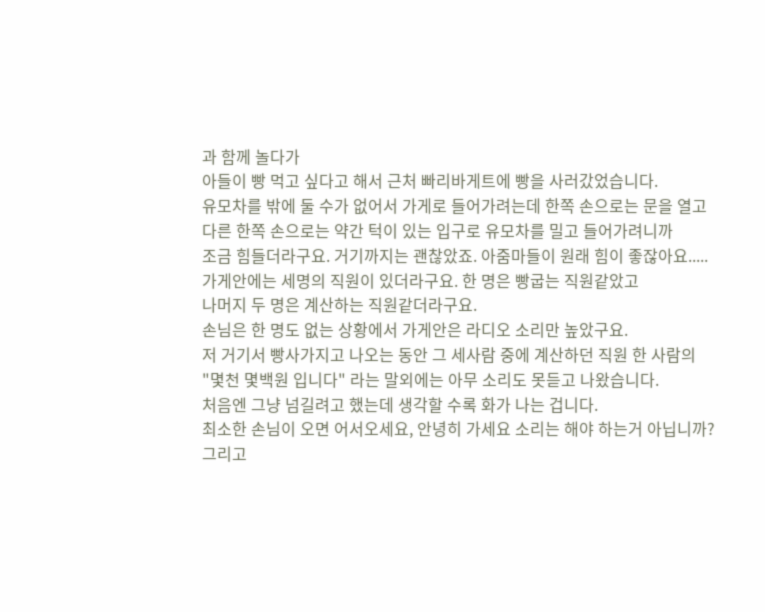과 함께 놀다가
아들이 빵 먹고 싶다고 해서 근처 빠리바게트에 빵을 사러갔었습니다.
유모차를 밖에 둘 수가 없어서 가게로 들어가려는데 한쪽 손으로는 문을 열고
다른 한쪽 손으로는 약간 턱이 있는 입구로 유모차를 밀고 들어가려니까
조금 힘들더라구요. 거기까지는 괜찮았죠. 아줌마들이 원래 힘이 좋잖아요.....
가게안에는 세명의 직원이 있더라구요. 한 명은 빵굽는 직원같았고
나머지 두 명은 계산하는 직원같더라구요.
손님은 한 명도 없는 상황에서 가게안은 라디오 소리만 높았구요.
저 거기서 빵사가지고 나오는 동안 그 세사람 중에 계산하던 직원 한 사람의
"몇천 몇백원 입니다" 라는 말외에는 아무 소리도 못듣고 나왔습니다.
처음엔 그냥 넘길려고 했는데 생각할 수록 화가 나는 겁니다.
최소한 손님이 오면 어서오세요, 안녕히 가세요 소리는 해야 하는거 아닙니까?
그리고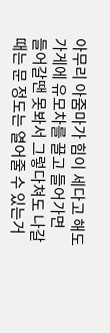아무리 아줌마가 힘이 세다고 해도 가게에 유모차를 끌고 들어가면
들어갈땐 못봐서 그렇다쳐도 나갈때는 문 정도는 열어줄 수 있는거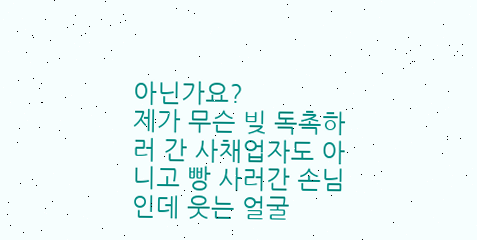아닌가요?
제가 무슨 빚 독촉하러 간 사채업자도 아니고 빵 사러간 손님인데 웃는 얼굴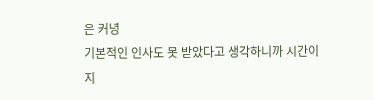은 커녕
기본적인 인사도 못 받았다고 생각하니까 시간이 지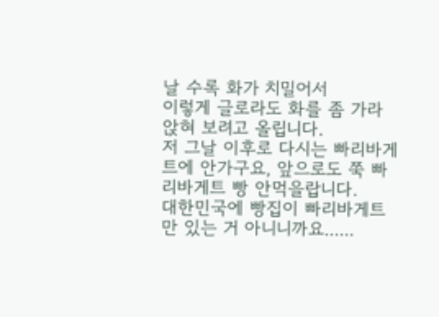날 수록 화가 치밀어서
이렇게 글로라도 화를 좀 가라앉혀 보려고 올립니다.
저 그날 이후로 다시는 빠리바게트에 안가구요, 앞으로도 쭉 빠리바게트 빵 안먹을랍니다.
대한민국에 빵집이 빠리바게트만 있는 거 아니니까요......